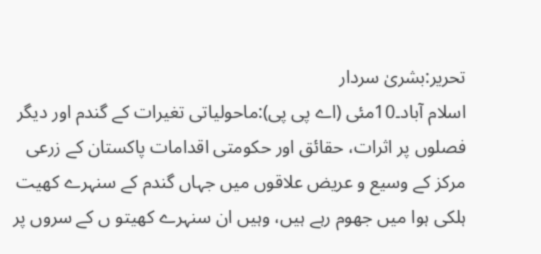تحریر:بشریٰ سردار
اسلام آباد۔10مئی (اے پی پی):ماحولیاتی تغیرات کے گندم اور دیگر فصلوں پر اثرات، حقائق اور حکومتی اقدامات پاکستان کے زرعی مرکز کے وسیع و عریض علاقوں میں جہاں گندم کے سنہرے کھیت ہلکی ہوا میں جھوم رہے ہیں، وہیں ان سنہرے کھیتو ں کے سروں پر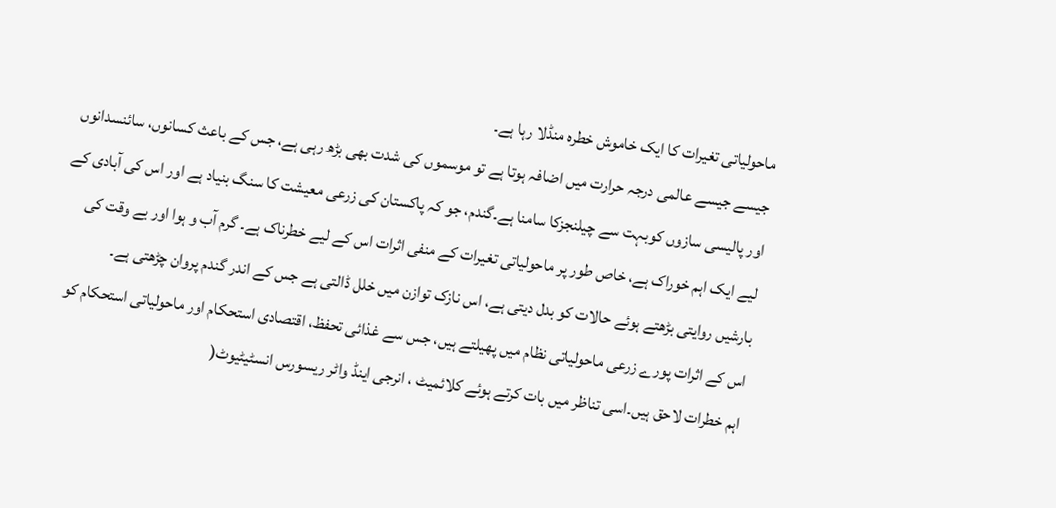ماحولیاتی تغیرات کا ایک خاموش خطرہ منڈلا رہا ہے۔
جیسے جیسے عالمی درجہ حرارت میں اضافہ ہوتا ہے تو موسموں کی شدت بھی بڑھ رہی ہے، جس کے باعث کسانوں، سائنسدانوں اور پالیسی سازوں کوبہت سے چیلنجزکا سامنا ہے۔گندم، جو کہ پاکستان کی زرعی معیشت کا سنگ بنیاد ہے اور اس کی آبادی کے لیے ایک اہم خوراک ہے، خاص طور پر ماحولیاتی تغیرات کے منفی اثرات اس کے لیے خطرناک ہے۔ گرم آب و ہوا اور بے وقت کی بارشیں روایتی بڑھتے ہوئے حالات کو بدل دیتی ہے، اس نازک توازن میں خلل ڈالتی ہے جس کے اندر گندم پروان چڑھتی ہے۔
اس کے اثرات پورے زرعی ماحولیاتی نظام میں پھیلتے ہیں، جس سے غذائی تحفظ، اقتصادی استحکام اور ماحولیاتی استحکام کو اہم خطرات لاحق ہیں۔اسی تناظر میں بات کرتے ہوئے کلائمیٹ ، انرجی اینڈ واٹر ریسورس انسٹیٹیوٹ(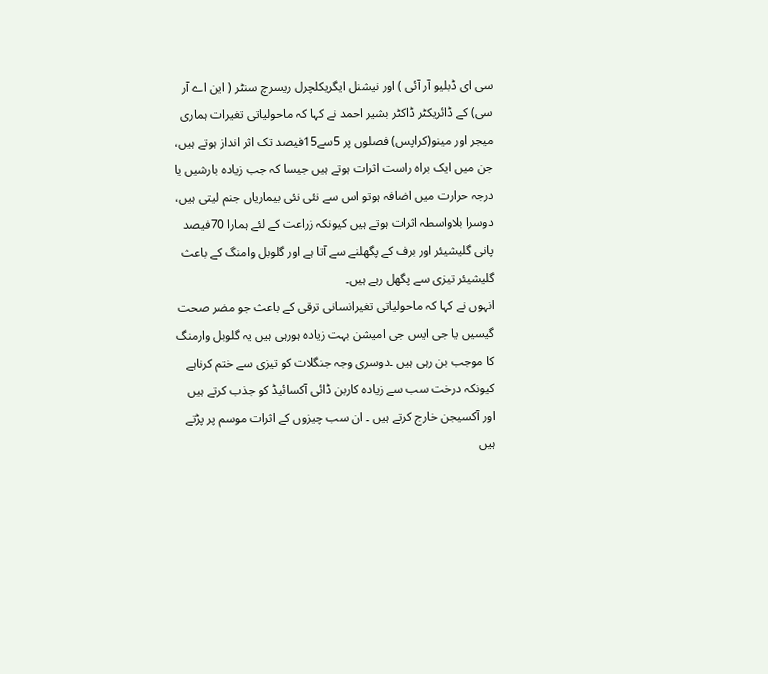سی ای ڈبلیو آر آئی ) اور نیشنل ایگریکلچرل ریسرچ سنٹر ( این اے آر سی) کے ڈائریکٹر ڈاکٹر بشیر احمد نے کہا کہ ماحولیاتی تغیرات ہماری میجر اور مینو(کراپس) فصلوں پر 5سے15فیصد تک اثر انداز ہوتے ہیں، جن میں ایک براہ راست اثرات ہوتے ہیں جیسا کہ جب زیادہ بارشیں یا درجہ حرارت میں اضافہ ہوتو اس سے نئی نئی بیماریاں جنم لیتی ہیں، دوسرا بلاواسطہ اثرات ہوتے ہیں کیونکہ زراعت کے لئے ہمارا 70فیصد پانی گلیشیئر اور برف کے پگھلنے سے آتا ہے اور گلوبل وامنگ کے باعث گلیشیئر تیزی سے پگھل رہے ہیں۔
انہوں نے کہا کہ ماحولیاتی تغیرانسانی ترقی کے باعث جو مضر صحت گیسیں یا جی ایس جی امیشن بہت زیادہ ہورہی ہیں یہ گلوبل وارمنگ کا موجب بن رہی ہیں ۔دوسری وجہ جنگلات کو تیزی سے ختم کرناہے کیونکہ درخت سب سے زیادہ کاربن ڈائی آکسائیڈ کو جذب کرتے ہیں اور آکسیجن خارج کرتے ہیں ۔ ان سب چیزوں کے اثرات موسم پر پڑتے ہیں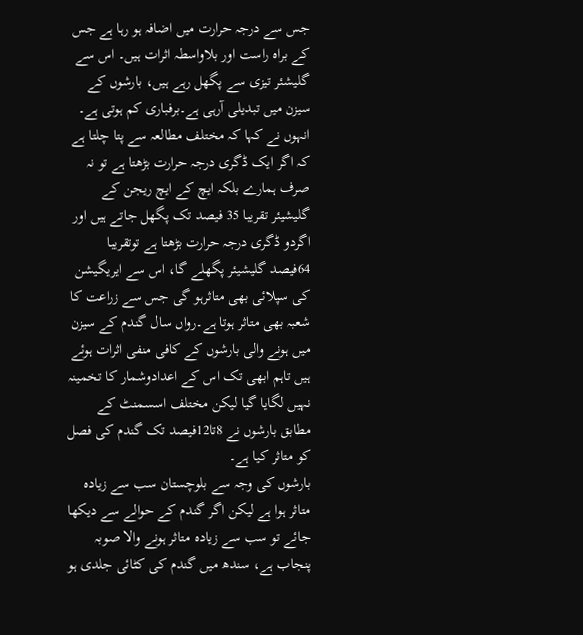جس سے درجہ حرارت میں اضافہ ہو رہا ہے جس کے براہ راست اور بلاواسطہ اثرات ہیں۔ اس سے گلیشئر تیزی سے پگھل رہے ہیں، بارشوں کے سیزن میں تبدیلی آرہی ہے۔برفباری کم ہوتی ہے۔
انہوں نے کہا کہ مختلف مطالعہ سے پتا چلتا ہے کہ اگر ایک ڈگری درجہ حرارت بڑھتا ہے تو نہ صرف ہمارے بلکہ ایچ کے ایچ ریجن کے گلیشیئر تقریبا 35 فیصد تک پگھل جاتے ہیں اور اگردو ڈگری درجہ حرارت بڑھتا ہے توتقریبا 64فیصد گلیشیئر پگھلے گا، اس سے ایریگیشن کی سپلائی بھی متاثرہو گی جس سے زراعت کا شعبہ بھی متاثر ہوتا ہے۔رواں سال گندم کے سیزن میں ہونے والی بارشوں کے کافی منفی اثرات ہوئے ہیں تاہم ابھی تک اس کے اعدادوشمار کا تخمینہ نہیں لگایا گیا لیکن مختلف اسسمنٹ کے مطابق بارشوں نے 8تا12فیصد تک گندم کی فصل کو متاثر کیا ہے۔
بارشوں کی وجہ سے بلوچستان سب سے زیادہ متاثر ہوا ہے لیکن اگر گندم کے حوالے سے دیکھا جائے تو سب سے زیادہ متاثر ہونے والا صوبہ پنجاب ہے، سندھ میں گندم کی کٹائی جلدی ہو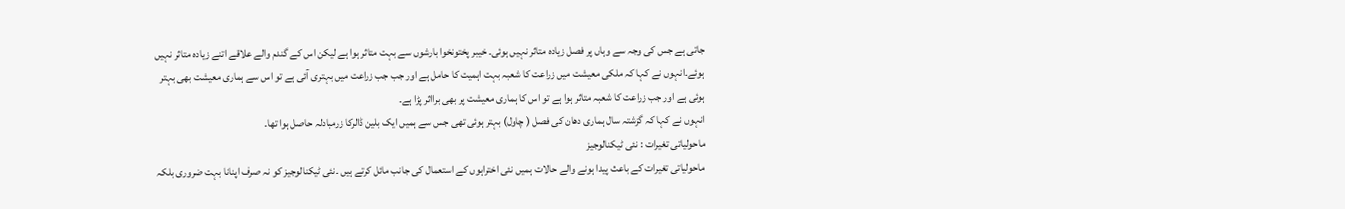جاتی ہے جس کی وجہ سے وہاں پر فصل زیادہ متاثر نہیں ہوئی۔ خیبر پختونخوا بارشوں سے بہت متاثر ہوا ہے لیکن اس کے گندم والے علاقے اتنے زیادہ متاثر نہیں ہوئے۔انہوں نے کہا کہ ملکی معیشت میں زراعت کا شعبہ بہت اہمیت کا حامل ہے اور جب جب زراعت میں بہتری آئی ہے تو اس سے ہماری معیشت بھی بہتر ہوئی ہے اور جب زراعت کا شعبہ متاثر ہوا ہے تو اس کا ہماری معیشت پر بھی برااثر پڑا ہے۔
انہوں نے کہا کہ گزشتہ سال ہماری دھان کی فصل ( چاول) بہتر ہوئی تھی جس سے ہمیں ایک بلین ڈالرکا زرمبادلہ حاصل ہوا تھا۔
ماحولیاتی تغیرات : نئی ٹیکنالوجیز
ماحولیاتی تغیرات کے باعث پیدا ہونے والے حالات ہمیں نئی اختراہوں کے استعمال کی جانب مائل کرتے ہیں ۔نئی ٹیکنالوجیز کو نہ صرف اپنانا بہت ضروری بلکہ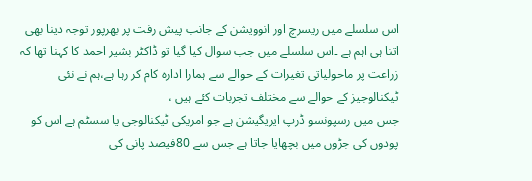اس سلسلے میں ریسرچ اور انوویشن کے جانب پیش رفت پر بھرپور توجہ دینا بھی اتنا ہی اہم ہے ۔اس سلسلے میں جب سوال کیا گیا تو ڈاکٹر بشیر احمد کا کہنا تھا کہ زراعت پر ماحولیاتی تغیرات کے حوالے سے ہمارا ادارہ کام کر رہا ہے،ہم نے نئی ٹیکنالوجیز کے حوالے سے مختلف تجربات کئے ہیں ،
جس میں رسپونسو ڈرپ ایریگیشن ہے جو امریکی ٹیکنالوجی یا سسٹم ہے اس کو پودوں کی جڑوں میں بچھایا جاتا ہے جس سے 80فیصد پانی کی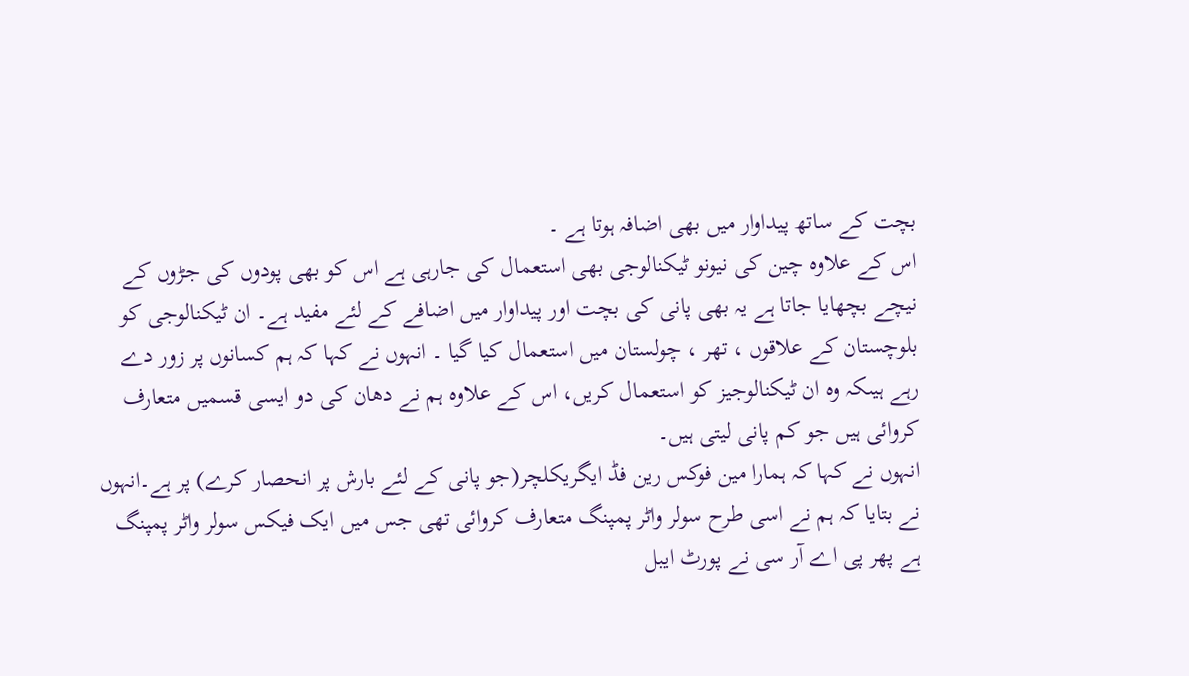بچت کے ساتھ پیداوار میں بھی اضافہ ہوتا ہے ۔
اس کے علاوہ چین کی نیونو ٹیکنالوجی بھی استعمال کی جارہی ہے اس کو بھی پودوں کی جڑوں کے نیچے بچھایا جاتا ہے یہ بھی پانی کی بچت اور پیداوار میں اضافے کے لئے مفید ہے۔ ان ٹیکنالوجی کو بلوچستان کے علاقوں ، تھر ، چولستان میں استعمال کیا گیا ۔ انہوں نے کہا کہ ہم کسانوں پر زور دے رہے ہیںکہ وہ ان ٹیکنالوجیز کو استعمال کریں، اس کے علاوہ ہم نے دھان کی دو ایسی قسمیں متعارف کروائی ہیں جو کم پانی لیتی ہیں۔
انہوں نے کہا کہ ہمارا مین فوکس رین فڈ ایگریکلچر(جو پانی کے لئے بارش پر انحصار کرے) پر ہے۔انہوں نے بتایا کہ ہم نے اسی طرح سولر واٹر پمپنگ متعارف کروائی تھی جس میں ایک فیکس سولر واٹر پمپنگ ہے پھر پی اے آر سی نے پورٹ ایبل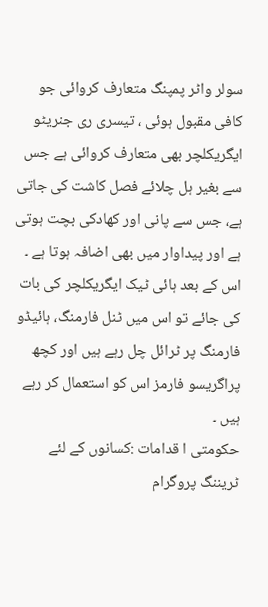سولر واٹر پمپنگ متعارف کروائی جو کافی مقبول ہوئی ، تیسری ری جنریٹو ایگریکلچر بھی متعارف کروائی ہے جس سے بغیر ہل چلائے فصل کاشت کی جاتی ہے، جس سے پانی اور کھادکی بچت ہوتی ہے اور پیداوار میں بھی اضافہ ہوتا ہے ۔
اس کے بعد ہائی ٹیک ایگریکلچر کی بات کی جائے تو اس میں ٹنل فارمنگ، ہائیڈو فارمنگ پر ٹرائل چل رہے ہیں اور کچھ پراگریسو فارمز اس کو استعمال کر رہے ہیں ۔
حکومتی ا قدامات :کسانوں کے لئے ٹریننگ پروگرام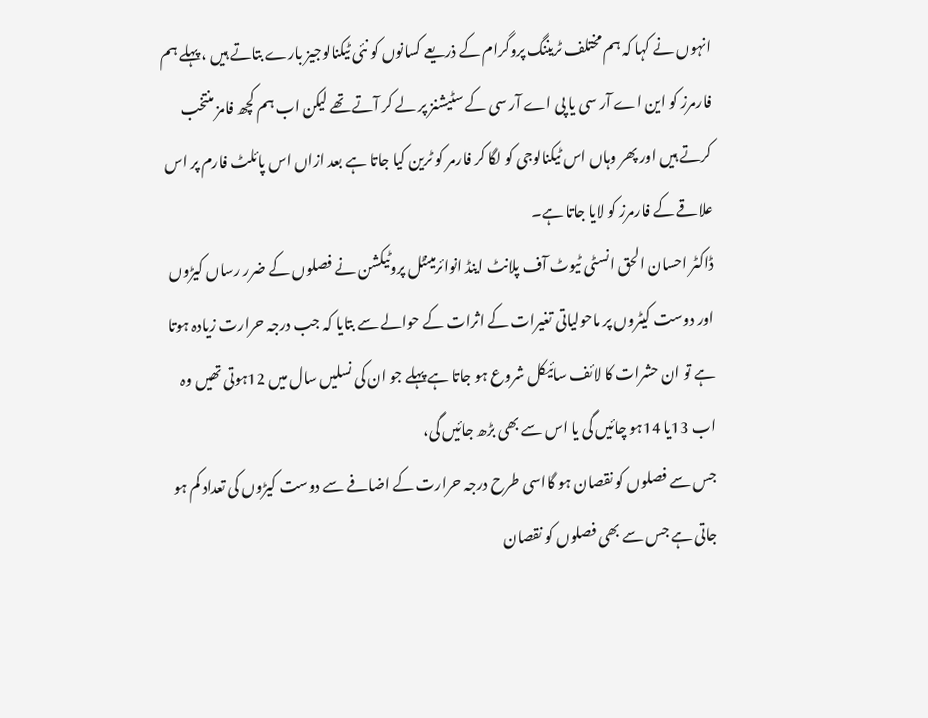انہوں نے کہا کہ ہم مختلف ٹریننگ پروگرام کے ذریعے کسانوں کو نئی ٹیکنالوجیز بارے بتاتے ہیں ، پہلے ہم فارمرز کو این اے آر سی یا پی اے آر سی کے سٹیشنز پر لے کر آتے تھے لیکن اب ہم کچھ فامز منتخب کرتے ہیں اور پھر وہاں اس ٹیکنالوجی کو لگا کر فارمر کو ٹرین کیا جاتا ہے بعد ازاں اس پائلٹ فارم پر اس علاقے کے فارمرز کو لایا جاتا ہے۔
ڈاکٹر احسان الحق انسٹی ٹیوٹ آف پلانٹ اینڈ انوائرمینٹل پروٹیکشن نے فصلوں کے ضرر رساں کیڑوں اور دوست کیٹروں پر ماحولیاتی تغیرات کے اثرات کے حوالے سے بتایا کہ جب درجہ حرارت زیادہ ہوتا ہے تو ان حشرات کا لائف سائیکل شروع ہو جاتا ہے پہلے جو ان کی نسلیں سال میں 12ہوتی تھیں وہ اب 13یا 14ہو چائیں گی یا اس سے بھی بڑھ جائیں گی،
جس سے فصلوں کو نقصان ہو گااسی طرح درجہ حرارت کے اضافے سے دوست کیڑوں کی تعداد کم ہو جاتی ہے جس سے بھی فصلوں کو نقصان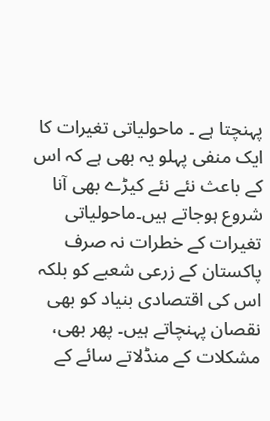پہنچتا ہے ۔ ماحولیاتی تغیرات کا ایک منفی پہلو یہ بھی ہے کہ اس کے باعث نئے نئے کیڑے بھی آنا شروع ہوجاتے ہیں۔ماحولیاتی تغیرات کے خطرات نہ صرف پاکستان کے زرعی شعبے کو بلکہ اس کی اقتصادی بنیاد کو بھی نقصان پہنچاتے ہیں۔ پھر بھی، مشکلات کے منڈلاتے سائے کے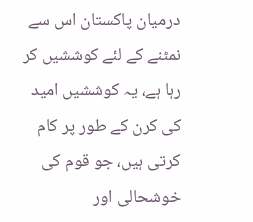درمیان پاکستان اس سے نمٹنے کے لئے کوششیں کر رہا ہے، یہ کوششیں امید کی کرن کے طور پر کام کرتی ہیں، جو قوم کی خوشحالی اور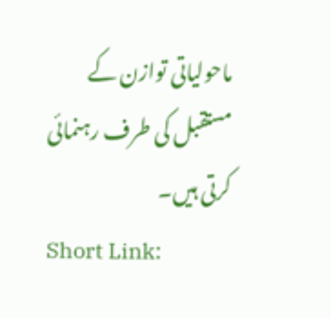ماحولیاتی توازن کے مستقبل کی طرف رہنمائی کرتی ہیں۔
Short Link: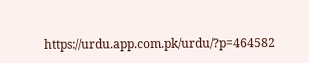https://urdu.app.com.pk/urdu/?p=464582